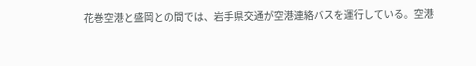花巻空港と盛岡との間では、岩手県交通が空港連絡バスを運行している。空港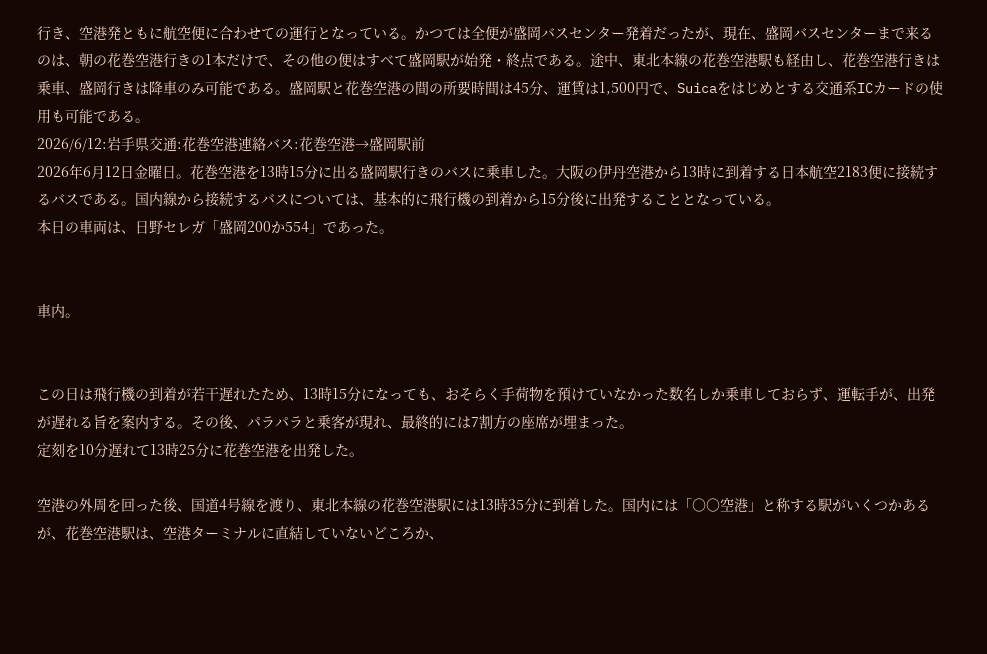行き、空港発ともに航空便に合わせての運行となっている。かつては全便が盛岡バスセンター発着だったが、現在、盛岡バスセンターまで来るのは、朝の花巻空港行きの1本だけで、その他の便はすべて盛岡駅が始発・終点である。途中、東北本線の花巻空港駅も経由し、花巻空港行きは乗車、盛岡行きは降車のみ可能である。盛岡駅と花巻空港の間の所要時間は45分、運賃は1,500円で、Suicaをはじめとする交通系ICカードの使用も可能である。
2026/6/12:岩手県交通:花巻空港連絡バス:花巻空港→盛岡駅前
2026年6月12日金曜日。花巻空港を13時15分に出る盛岡駅行きのバスに乗車した。大阪の伊丹空港から13時に到着する日本航空2183便に接続するバスである。国内線から接続するバスについては、基本的に飛行機の到着から15分後に出発することとなっている。
本日の車両は、日野セレガ「盛岡200か554」であった。


車内。


この日は飛行機の到着が若干遅れたため、13時15分になっても、おそらく手荷物を預けていなかった数名しか乗車しておらず、運転手が、出発が遅れる旨を案内する。その後、パラパラと乗客が現れ、最終的には7割方の座席が埋まった。
定刻を10分遅れて13時25分に花巻空港を出発した。

空港の外周を回った後、国道4号線を渡り、東北本線の花巻空港駅には13時35分に到着した。国内には「〇〇空港」と称する駅がいくつかあるが、花巻空港駅は、空港ターミナルに直結していないどころか、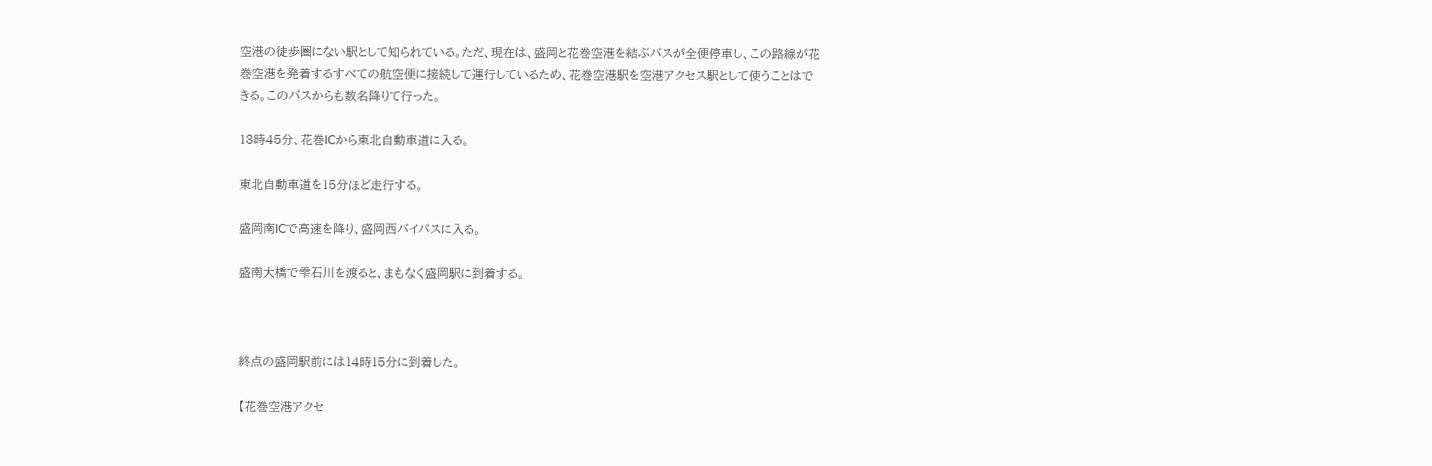空港の徒歩圏にない駅として知られている。ただ、現在は、盛岡と花巻空港を結ぶバスが全便停車し、この路線が花巻空港を発着するすべての航空便に接続して運行しているため、花巻空港駅を空港アクセス駅として使うことはできる。このバスからも数名降りて行った。

13時45分、花巻ICから東北自動車道に入る。

東北自動車道を15分ほど走行する。

盛岡南ICで高速を降り、盛岡西バイパスに入る。

盛南大橋で雫石川を渡ると、まもなく盛岡駅に到着する。



終点の盛岡駅前には14時15分に到着した。

【花巻空港アクセ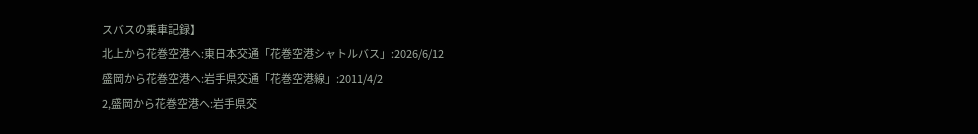スバスの乗車記録】
北上から花巻空港へ:東日本交通「花巻空港シャトルバス」:2026/6/12
盛岡から花巻空港へ:岩手県交通「花巻空港線」:2011/4/2
2,盛岡から花巻空港へ:岩手県交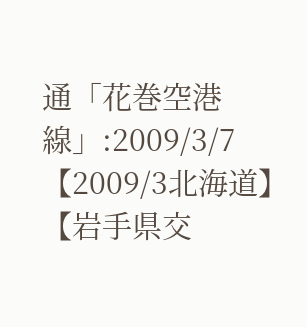通「花巻空港線」:2009/3/7【2009/3北海道】
【岩手県交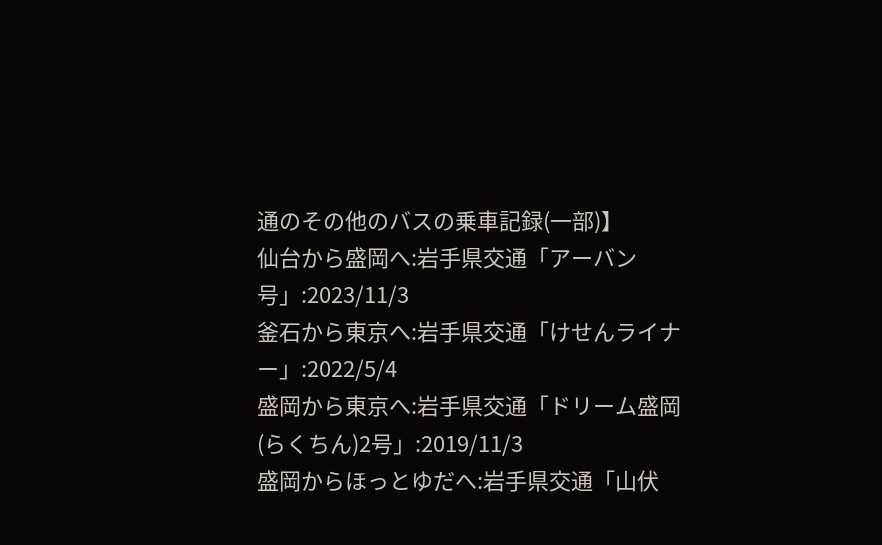通のその他のバスの乗車記録(一部)】
仙台から盛岡へ:岩手県交通「アーバン号」:2023/11/3
釜石から東京へ:岩手県交通「けせんライナー」:2022/5/4
盛岡から東京へ:岩手県交通「ドリーム盛岡(らくちん)2号」:2019/11/3
盛岡からほっとゆだへ:岩手県交通「山伏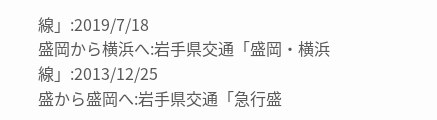線」:2019/7/18
盛岡から横浜へ:岩手県交通「盛岡・横浜線」:2013/12/25
盛から盛岡へ:岩手県交通「急行盛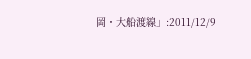岡・大船渡線」:2011/12/9